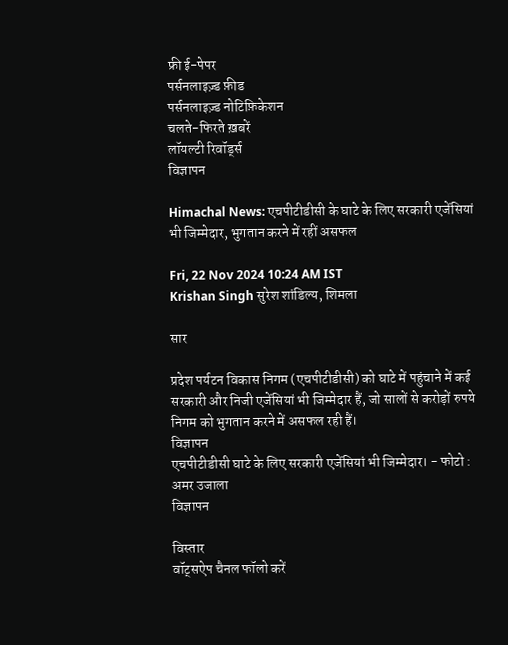फ्री ई-पेपर
पर्सनलाइज़्ड फ़ीड
पर्सनलाइज़्ड नोटिफ़िकेशन
चलते-फिरते ख़बरें
लॉयल्टी रिवॉर्ड्स
विज्ञापन

Himachal News: एचपीटीडीसी के घाटे के लिए सरकारी एजेंसियां भी जिम्मेदार, भुगतान करने में रहीं असफल

Fri, 22 Nov 2024 10:24 AM IST
Krishan Singh सुरेश शांडिल्य, शिमला

सार

प्रदेश पर्यटन विकास निगम (एचपीटीडीसी) को घाटे में पहुंचाने में कई सरकारी और निजी एजेंसियां भी जिम्मेदार हैं, जो सालों से करोड़ों रुपये निगम को भुगतान करने में असफल रही हैं।
विज्ञापन
एचपीटीडीसी घाटे के लिए सरकारी एजेंसियां भी जिम्मेदार। - फोटो : अमर उजाला
विज्ञापन

विस्तार
वॉट्सऐप चैनल फॉलो करें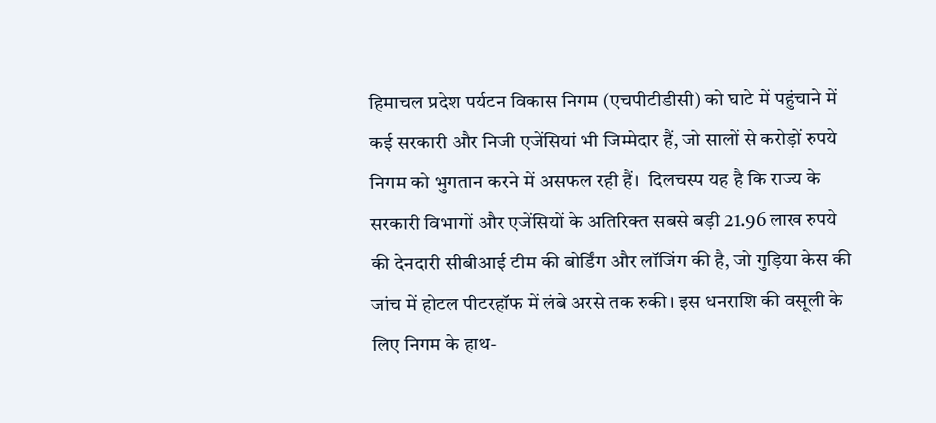हिमाचल प्रदेश पर्यटन विकास निगम (एचपीटीडीसी) को घाटे में पहुंचाने में कई सरकारी और निजी एजेंसियां भी जिम्मेदार हैं, जो सालों से करोड़ों रुपये निगम को भुगतान करने में असफल रही हैं।  दिलचस्प यह है कि राज्य के सरकारी विभागों और एजेंसियों के अतिरिक्त सबसे बड़ी 21.96 लाख रुपये की देनदारी सीबीआई टीम की बोर्डिंग और लॉजिंग की है, जो गुड़िया केस की जांच में होटल पीटरहॉफ में लंबे अरसे तक रुकी। इस धनराशि की वसूली के लिए निगम के हाथ-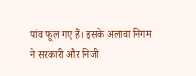पांव फूल गए हैं। इसके अलावा निगम ने सरकारी और निजी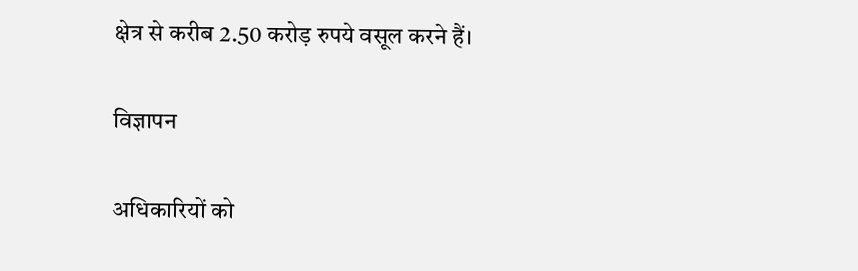क्षेत्र से करीब 2.50 करोड़ रुपये वसूल करने हैं।

विज्ञापन

अधिकारियों को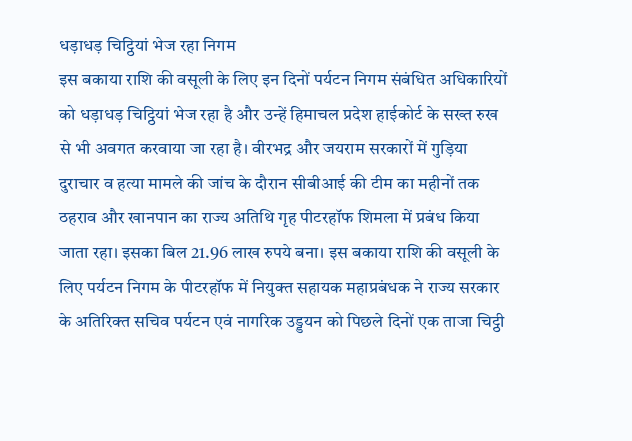धड़ाधड़ चिट्ठियां भेज रहा निगम
इस बकाया राशि की वसूली के लिए इन दिनों पर्यटन निगम संबंधित अधिकारियों को धड़ाधड़ चिट्ठियां भेज रहा है और उन्हें हिमाचल प्रदेश हाईकोर्ट के सख्त रुख से भी अवगत करवाया जा रहा है। वीरभद्र और जयराम सरकारों में गुड़िया दुराचार व हत्या मामले की जांच के दौरान सीबीआई की टीम का महीनों तक ठहराव और खानपान का राज्य अतिथि गृह पीटरहॉफ शिमला में प्रबंध किया जाता रहा। इसका बिल 21.96 लाख रुपये बना। इस बकाया राशि की वसूली के लिए पर्यटन निगम के पीटरहॉफ में नियुक्त सहायक महाप्रबंधक ने राज्य सरकार के अतिरिक्त सचिव पर्यटन एवं नागरिक उड्डयन को पिछले दिनों एक ताजा चिट्ठी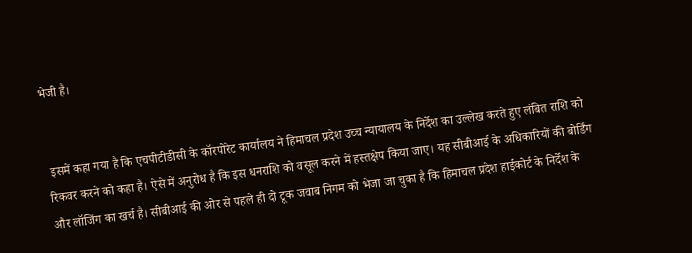भेजी है।


 इसमें कहा गया है कि एचपीटीडीसी के कॉरपोरेट कार्यालय ने हिमाचल प्रदेश उच्च न्यायालय के निर्देश का उल्लेख करते हुए लंबित राशि को रिकवर करने को कहा है। ऐसे में अनुरोध है कि इस धनराशि को वसूल करने में हस्तक्षेप किया जाए। यह सीबीआई के अधिकारियों की बोर्डिंग और लॉजिंग का खर्च है। सीबीआई की ओर से पहले ही दो टूक जवाब निगम को भेजा जा चुका है कि हिमाचल प्रदेश हाईकोर्ट के निर्देश के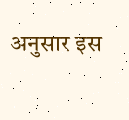अनुसार इस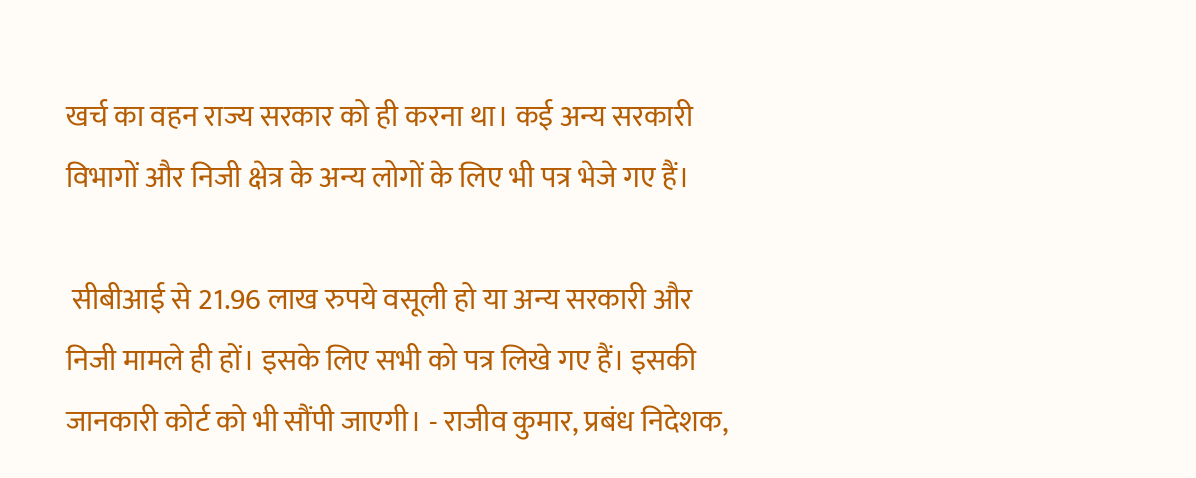खर्च का वहन राज्य सरकार को ही करना था। कई अन्य सरकारी विभागों और निजी क्षेत्र के अन्य लोगों के लिए भी पत्र भेजे गए हैं।

 सीबीआई से 21.96 लाख रुपये वसूली हो या अन्य सरकारी और निजी मामले ही हों। इसके लिए सभी को पत्र लिखे गए हैं। इसकी जानकारी कोर्ट को भी सौंपी जाएगी। - राजीव कुमार, प्रबंध निदेशक,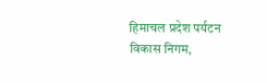हिमाचल प्रदेश पर्यटन विकास निगम,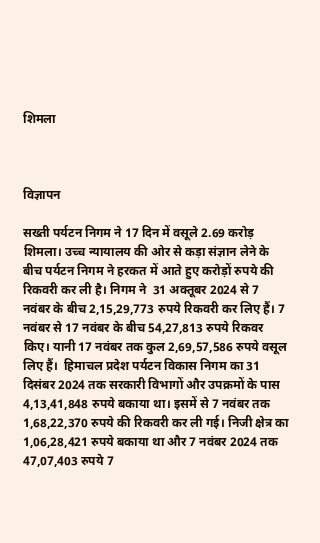शिमला



विज्ञापन

सख्ती पर्यटन निगम ने 17 दिन में वसूले 2.69 करोड़
शिमला। उच्च न्यायालय की ओर से कड़ा संज्ञान लेने के बीच पर्यटन निगम ने हरकत में आते हुए करोड़ों रुपये की रिकवरी कर ली है। निगम ने  31 अक्तूबर 2024 से 7 नवंबर के बीच 2,15,29,773 रुपये रिकवरी कर लिए हैं। 7 नवंबर से 17 नवंबर के बीच 54,27,813 रुपये रिकवर किए। यानी 17 नवंबर तक कुल 2,69,57,586 रुपये वसूल लिए हैं।  हिमाचल प्रदेश पर्यटन विकास निगम का 31 दिसंबर 2024 तक सरकारी विभागों और उपक्रमों के पास 4,13,41,848 रुपये बकाया था। इसमें से 7 नवंबर तक 1,68,22,370 रुपये की रिकवरी कर ली गई। निजी क्षेत्र का 1,06,28,421 रुपये बकाया था और 7 नवंबर 2024 तक 47,07,403 रुपये 7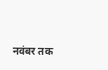नवंबर तक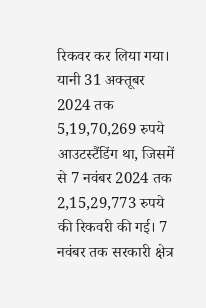रिकवर कर लिया गया। यानी 31 अक्तूबर 2024 तक 5,19,70,269 रुपये आउटस्टैंडिंग था, जिसमें से 7 नवंबर 2024 तक 2,15,29,773 रुपये की रिकवरी की गई। 7 नवंबर तक सरकारी क्षेत्र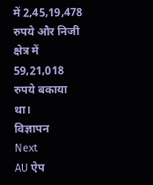में 2,45,19,478 रुपये और निजी क्षेत्र में 59,21,018 रुपये बकाया था।
विज्ञापन
Next
AU ऐप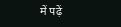में पढ़ें